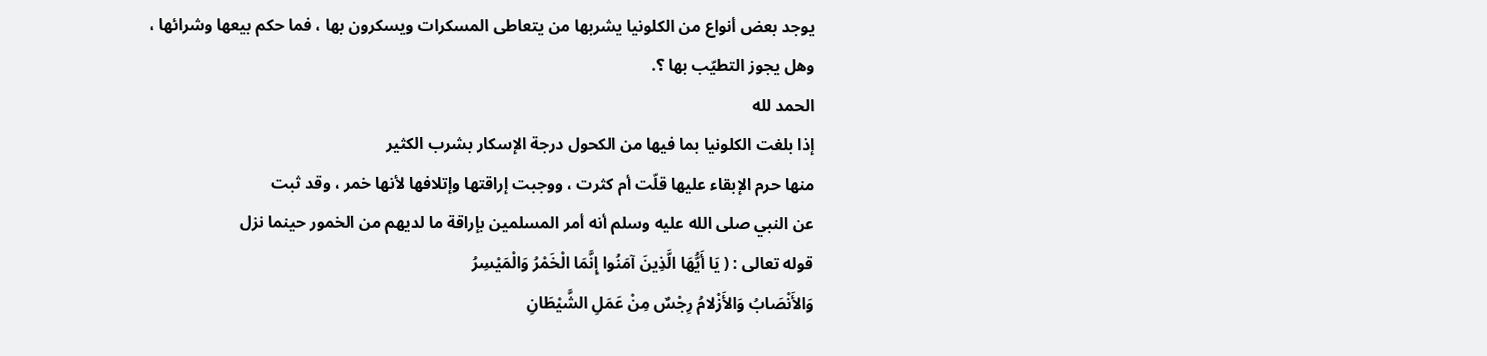يوجد بعض أنواع من الكلونيا يشربها من يتعاطى المسكرات ويسكرون بها ، فما حكم بيعها وشرائها ، وهل يجوز التطيّب بها ؟.
الحمد لله
إذا بلغت الكلونيا بما فيها من الكحول درجة الإسكار بشرب الكثير
منها حرم الإبقاء عليها قلّت أم كثرت ، ووجبت إراقتها وإتلافها لأنها خمر ، وقد ثبت
عن النبي صلى الله عليه وسلم أنه أمر المسلمين بإراقة ما لديهم من الخمور حينما نزل
قوله تعالى : ( يَا أَيُّهَا الَّذِينَ آمَنُوا إِنَّمَا الْخَمْرُ وَالْمَيْسِرُ
وَالأَنْصَابُ وَالأَزْلامُ رِجْسٌ مِنْ عَمَلِ الشَّيْطَانِ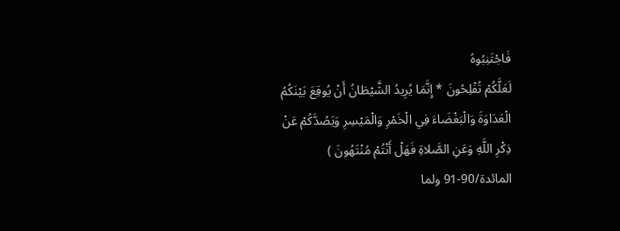فَاجْتَنِبُوهُ
لَعَلَّكُمْ تُفْلِحُونَ * إِنَّمَا يُرِيدُ الشَّيْطَانُ أَنْ يُوقِعَ بَيْنَكُمُ
الْعَدَاوَةَ وَالْبَغْضَاءَ فِي الْخَمْرِ وَالْمَيْسِرِ وَيَصُدَّكُمْ عَنْ
ذِكْرِ اللَّهِ وَعَنِ الصَّلاةِ فَهَلْ أَنْتُمْ مُنْتَهُونَ )
المائدة/90-91 ولما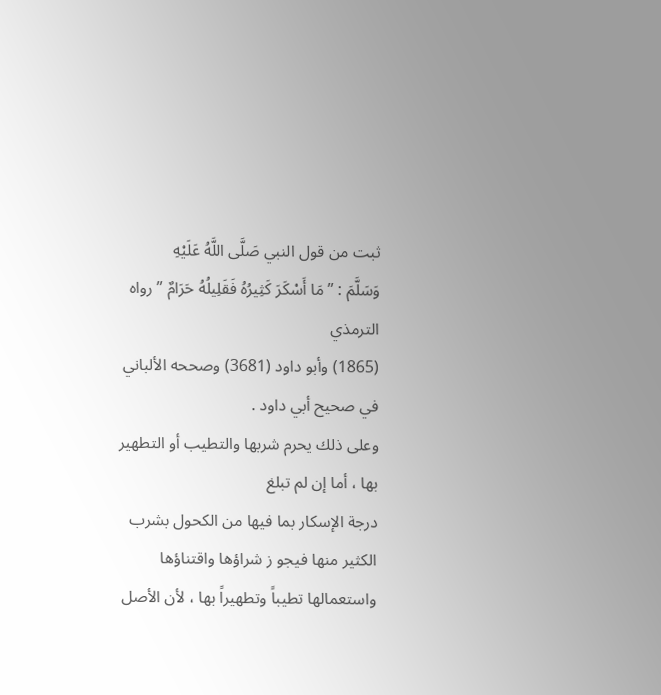ثبت من قول النبي صَلَّى اللَّهُ عَلَيْهِ
وَسَلَّمَ : ” مَا أَسْكَرَ كَثِيرُهُ فَقَلِيلُهُ حَرَامٌ ” رواه الترمذي
(1865) وأبو داود (3681) وصححه الألباني في صحيح أبي داود .
وعلى ذلك يحرم شربها والتطيب أو التطهير بها ، أما إن لم تبلغ
درجة الإسكار بما فيها من الكحول بشرب الكثير منها فيجو ز شراؤها واقتناؤها
واستعمالها تطيباً وتطهيراً بها ، لأن الأصل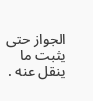الجواز حتى يثبت ما ينقل عنه .